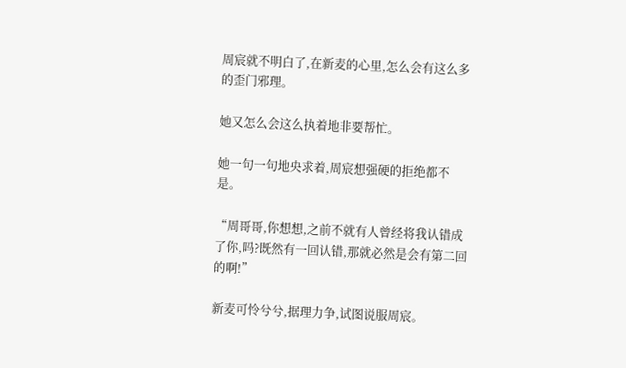周宸就不明白了,在新麦的心里,怎么会有这么多的歪门邪理。

她又怎么会这么执着地非要帮忙。

她一句一句地央求着,周宸想强硬的拒绝都不是。

“周哥哥,你想想,之前不就有人曾经将我认错成了你,吗?既然有一回认错,那就必然是会有第二回的啊!”

新麦可怜兮兮,据理力争,试图说服周宸。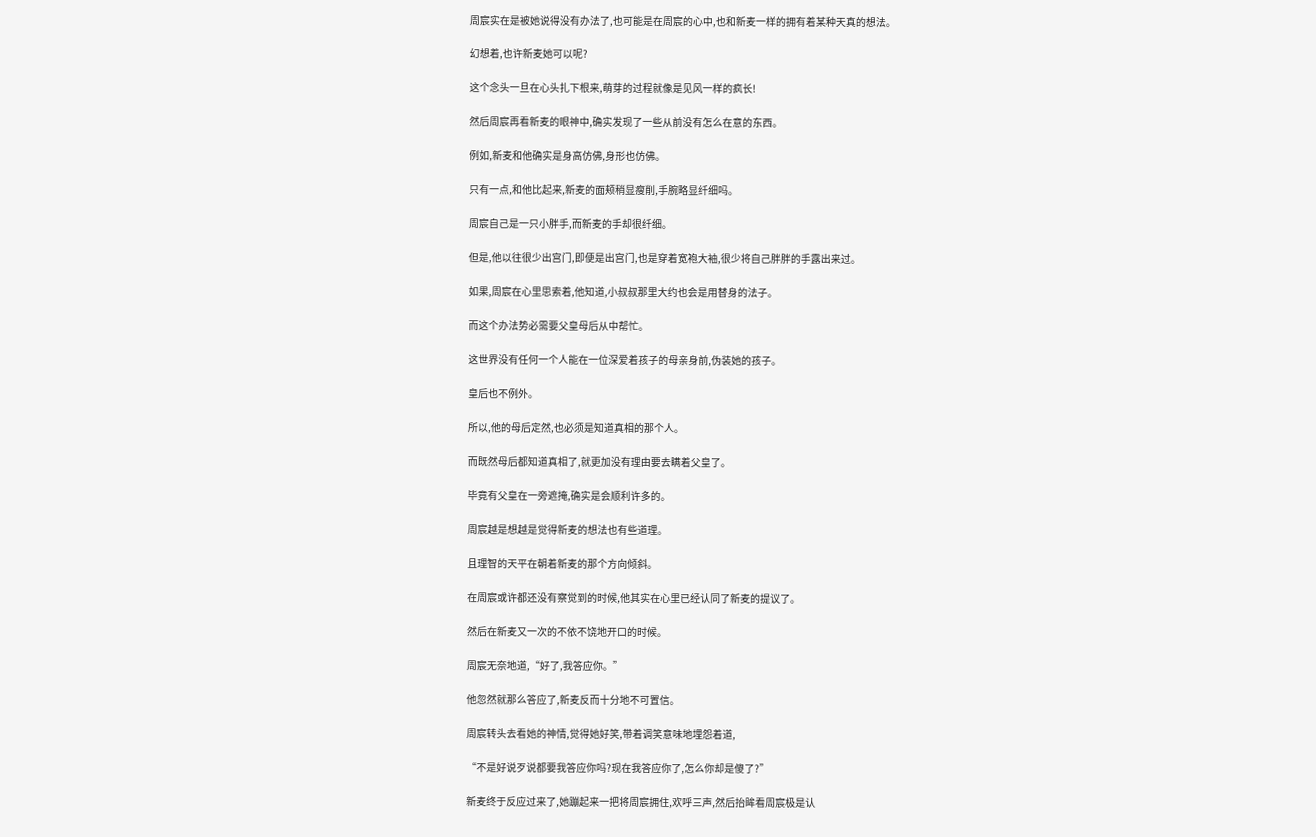周宸实在是被她说得没有办法了,也可能是在周宸的心中,也和新麦一样的拥有着某种天真的想法。

幻想着,也许新麦她可以呢?

这个念头一旦在心头扎下根来,萌芽的过程就像是见风一样的疯长!

然后周宸再看新麦的眼神中,确实发现了一些从前没有怎么在意的东西。

例如,新麦和他确实是身高仿佛,身形也仿佛。

只有一点,和他比起来,新麦的面颊稍显瘦削,手腕略显纤细吗。

周宸自己是一只小胖手,而新麦的手却很纤细。

但是,他以往很少出宫门,即便是出宫门,也是穿着宽袍大袖,很少将自己胖胖的手露出来过。

如果,周宸在心里思索着,他知道,小叔叔那里大约也会是用替身的法子。

而这个办法势必需要父皇母后从中帮忙。

这世界没有任何一个人能在一位深爱着孩子的母亲身前,伪装她的孩子。

皇后也不例外。

所以,他的母后定然,也必须是知道真相的那个人。

而既然母后都知道真相了,就更加没有理由要去瞒着父皇了。

毕竟有父皇在一旁遮掩,确实是会顺利许多的。

周宸越是想越是觉得新麦的想法也有些道理。

且理智的天平在朝着新麦的那个方向倾斜。

在周宸或许都还没有察觉到的时候,他其实在心里已经认同了新麦的提议了。

然后在新麦又一次的不依不饶地开口的时候。

周宸无奈地道,“好了,我答应你。”

他忽然就那么答应了,新麦反而十分地不可置信。

周宸转头去看她的神情,觉得她好笑,带着调笑意味地埋怨着道,

“不是好说歹说都要我答应你吗?现在我答应你了,怎么你却是傻了?”

新麦终于反应过来了,她蹦起来一把将周宸拥住,欢呼三声,然后抬眸看周宸极是认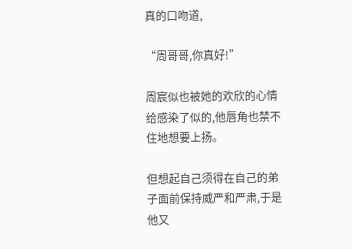真的口吻道,

“周哥哥,你真好!”

周宸似也被她的欢欣的心情给感染了似的,他唇角也禁不住地想要上扬。

但想起自己须得在自己的弟子面前保持威严和严肃,于是他又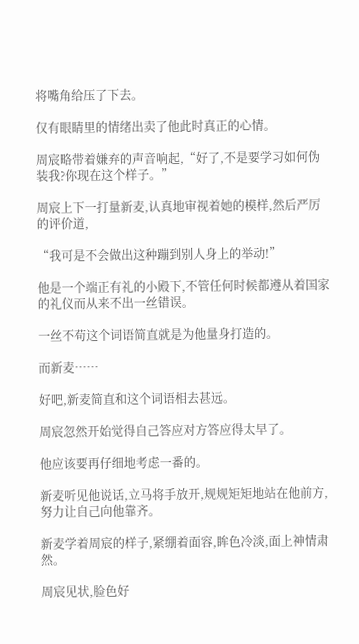将嘴角给压了下去。

仅有眼睛里的情绪出卖了他此时真正的心情。

周宸略带着嫌弃的声音响起,“好了,不是要学习如何伪装我?你现在这个样子。”

周宸上下一打量新麦,认真地审视着她的模样,然后严厉的评价道,

“我可是不会做出这种蹦到别人身上的举动!”

他是一个端正有礼的小殿下,不管任何时候都遵从着国家的礼仪而从来不出一丝错误。

一丝不苟这个词语简直就是为他量身打造的。

而新麦……

好吧,新麦简直和这个词语相去甚远。

周宸忽然开始觉得自己答应对方答应得太早了。

他应该要再仔细地考虑一番的。

新麦听见他说话,立马将手放开,规规矩矩地站在他前方,努力让自己向他靠齐。

新麦学着周宸的样子,紧绷着面容,眸色冷淡,面上神情肃然。

周宸见状,脸色好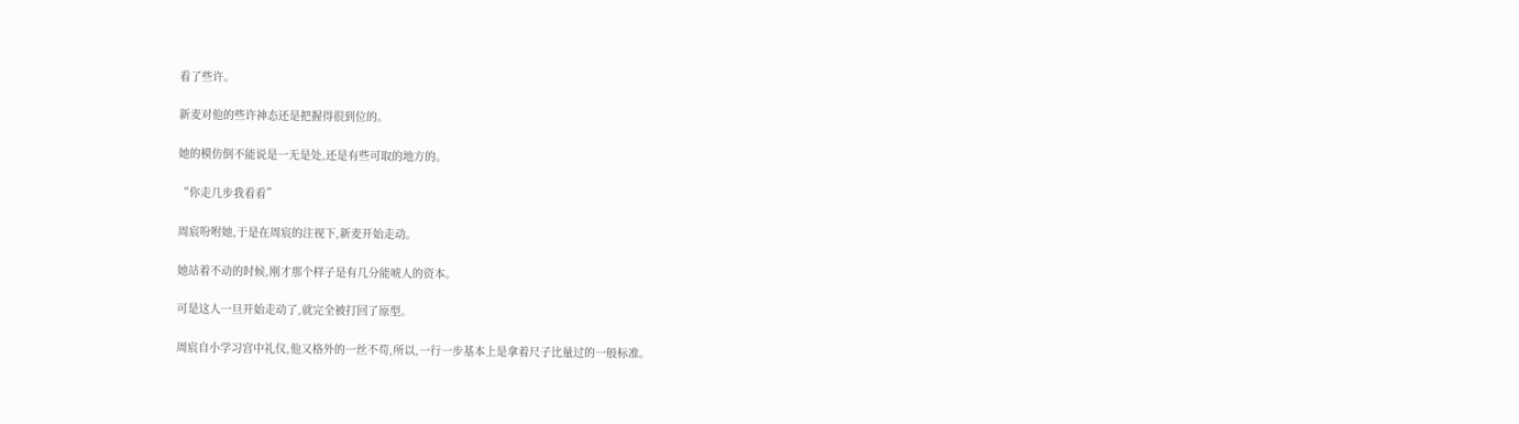看了些许。

新麦对他的些许神态还是把握得很到位的。

她的模仿倒不能说是一无是处,还是有些可取的地方的。

“你走几步我看看”

周宸吩咐她,于是在周宸的注视下,新麦开始走动。

她站着不动的时候,刚才那个样子是有几分能唬人的资本。

可是这人一旦开始走动了,就完全被打回了原型。

周宸自小学习宫中礼仪,他又格外的一丝不苟,所以,一行一步基本上是拿着尺子比量过的一般标准。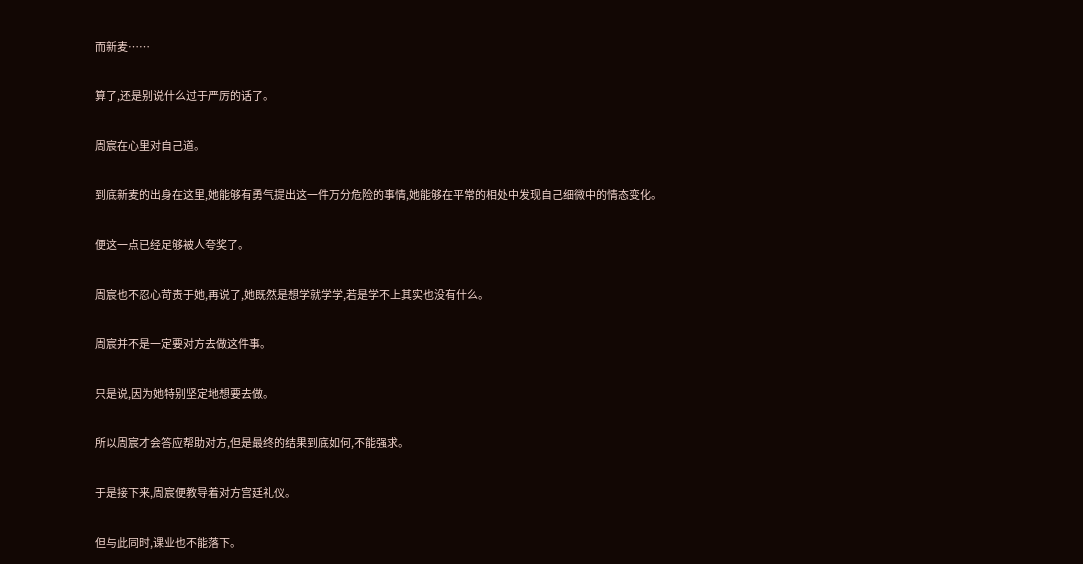而新麦……

算了,还是别说什么过于严厉的话了。

周宸在心里对自己道。

到底新麦的出身在这里,她能够有勇气提出这一件万分危险的事情,她能够在平常的相处中发现自己细微中的情态变化。

便这一点已经足够被人夸奖了。

周宸也不忍心苛责于她,再说了,她既然是想学就学学,若是学不上其实也没有什么。

周宸并不是一定要对方去做这件事。

只是说,因为她特别坚定地想要去做。

所以周宸才会答应帮助对方,但是最终的结果到底如何,不能强求。

于是接下来,周宸便教导着对方宫廷礼仪。

但与此同时,课业也不能落下。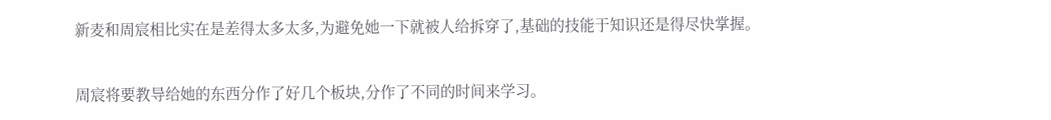新麦和周宸相比实在是差得太多太多,为避免她一下就被人给拆穿了,基础的技能于知识还是得尽快掌握。

周宸将要教导给她的东西分作了好几个板块,分作了不同的时间来学习。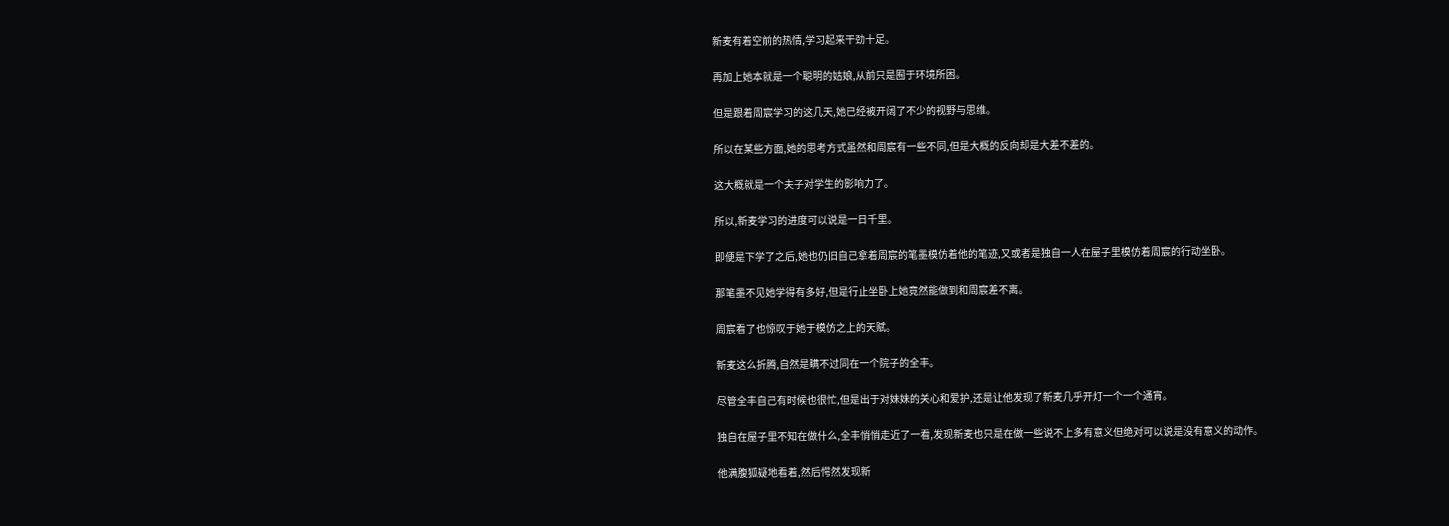新麦有着空前的热情,学习起来干劲十足。

再加上她本就是一个聪明的姑娘,从前只是囿于环境所困。

但是跟着周宸学习的这几天,她已经被开阔了不少的视野与思维。

所以在某些方面,她的思考方式虽然和周宸有一些不同,但是大概的反向却是大差不差的。

这大概就是一个夫子对学生的影响力了。

所以,新麦学习的进度可以说是一日千里。

即便是下学了之后,她也仍旧自己拿着周宸的笔墨模仿着他的笔迹,又或者是独自一人在屋子里模仿着周宸的行动坐卧。

那笔墨不见她学得有多好,但是行止坐卧上她竟然能做到和周宸差不离。

周宸看了也惊叹于她于模仿之上的天赋。

新麦这么折腾,自然是瞒不过同在一个院子的全丰。

尽管全丰自己有时候也很忙,但是出于对妹妹的关心和爱护,还是让他发现了新麦几乎开灯一个一个通宵。

独自在屋子里不知在做什么,全丰悄悄走近了一看,发现新麦也只是在做一些说不上多有意义但绝对可以说是没有意义的动作。

他满腹狐疑地看着,然后愕然发现新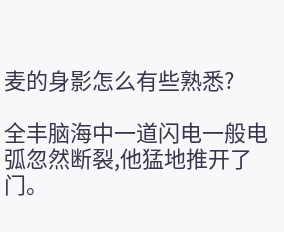麦的身影怎么有些熟悉?

全丰脑海中一道闪电一般电弧忽然断裂,他猛地推开了门。